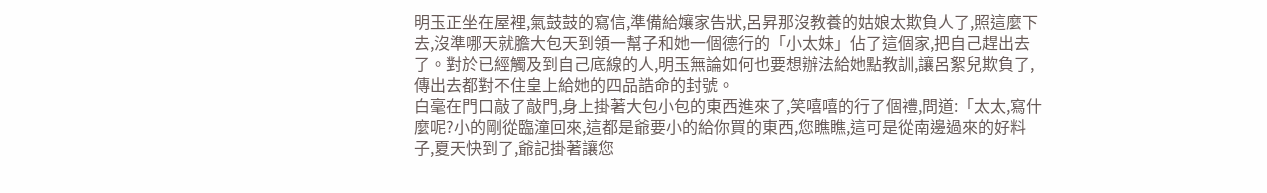明玉正坐在屋裡,氣鼓鼓的寫信,準備給孃家告狀,呂昇那沒教養的姑娘太欺負人了,照這麼下去,沒準哪天就膽大包天到領一幫子和她一個德行的「小太妹」佔了這個家,把自己趕出去了。對於已經觸及到自己底線的人,明玉無論如何也要想辦法給她點教訓,讓呂絮兒欺負了,傳出去都對不住皇上給她的四品誥命的封號。
白毫在門口敲了敲門,身上掛著大包小包的東西進來了,笑嘻嘻的行了個禮,問道:「太太,寫什麼呢?小的剛從臨潼回來,這都是爺要小的給你買的東西,您瞧瞧,這可是從南邊過來的好料子,夏天快到了,爺記掛著讓您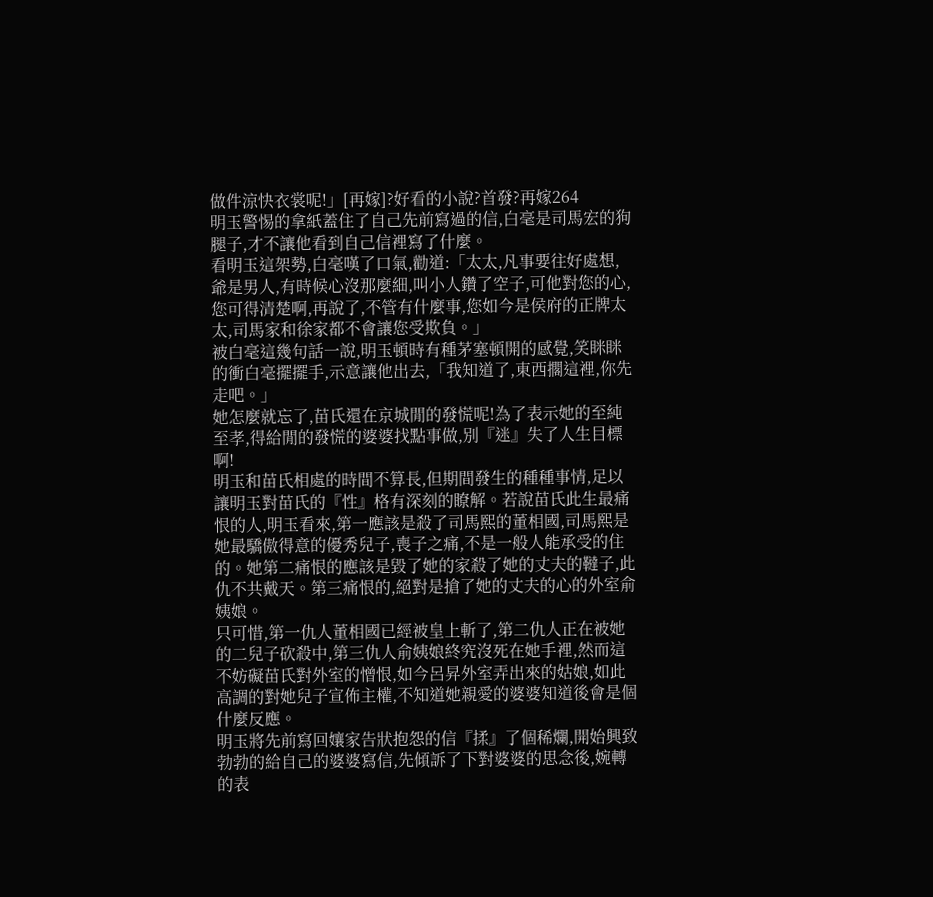做件涼快衣裳呢!」[再嫁]?好看的小說?首發?再嫁264
明玉警惕的拿紙蓋住了自己先前寫過的信,白毫是司馬宏的狗腿子,才不讓他看到自己信裡寫了什麼。
看明玉這架勢,白毫嘆了口氣,勸道:「太太,凡事要往好處想,爺是男人,有時候心沒那麼細,叫小人鑽了空子,可他對您的心,您可得清楚啊,再說了,不管有什麼事,您如今是侯府的正牌太太,司馬家和徐家都不會讓您受欺負。」
被白毫這幾句話一說,明玉頓時有種茅塞頓開的感覺,笑眯眯的衝白毫擺擺手,示意讓他出去,「我知道了,東西擱這裡,你先走吧。」
她怎麼就忘了,苗氏還在京城閒的發慌呢!為了表示她的至純至孝,得給閒的發慌的婆婆找點事做,別『迷』失了人生目標啊!
明玉和苗氏相處的時間不算長,但期間發生的種種事情,足以讓明玉對苗氏的『性』格有深刻的瞭解。若說苗氏此生最痛恨的人,明玉看來,第一應該是殺了司馬熙的董相國,司馬熙是她最驕傲得意的優秀兒子,喪子之痛,不是一般人能承受的住的。她第二痛恨的應該是毀了她的家殺了她的丈夫的韃子,此仇不共戴天。第三痛恨的,絕對是搶了她的丈夫的心的外室俞姨娘。
只可惜,第一仇人董相國已經被皇上斬了,第二仇人正在被她的二兒子砍殺中,第三仇人俞姨娘終究沒死在她手裡,然而這不妨礙苗氏對外室的憎恨,如今呂昇外室弄出來的姑娘,如此高調的對她兒子宣佈主權,不知道她親愛的婆婆知道後會是個什麼反應。
明玉將先前寫回孃家告狀抱怨的信『揉』了個稀爛,開始興致勃勃的給自己的婆婆寫信,先傾訴了下對婆婆的思念後,婉轉的表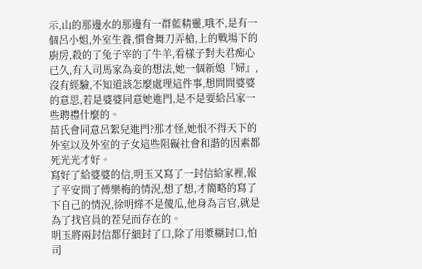示,山的那邊水的那邊有一群藍精靈,哦不,是有一個呂小姐,外室生養,慣會舞刀弄槍,上的戰場下的廚房,殺的了兔子宰的了牛羊,看樣子對夫君痴心已久,有入司馬家為妾的想法,她一個新媳『婦』,沒有經驗,不知道該怎麼處理這件事,想問問婆婆的意思,若是婆婆同意她進門,是不是要給呂家一些聘禮什麼的。
苗氏會同意呂絮兒進門?那才怪,她恨不得天下的外室以及外室的子女這些阻礙社會和諧的因素都死光光才好。
寫好了給婆婆的信,明玉又寫了一封信給家裡,報了平安問了傅樂梅的情況,想了想,才簡略的寫了下自己的情況,徐明燁不是傻瓜,他身為言官,就是為了找官員的茬兒而存在的。
明玉將兩封信都仔細封了口,除了用漿糊封口,怕司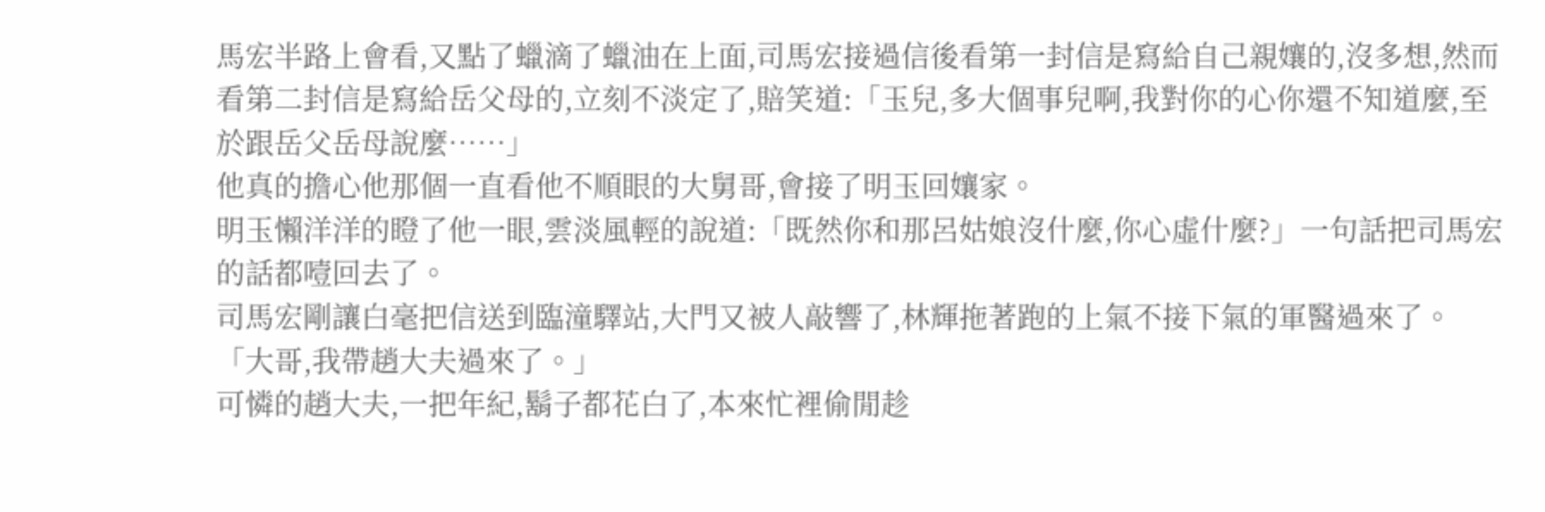馬宏半路上會看,又點了蠟滴了蠟油在上面,司馬宏接過信後看第一封信是寫給自己親孃的,沒多想,然而看第二封信是寫給岳父母的,立刻不淡定了,賠笑道:「玉兒,多大個事兒啊,我對你的心你還不知道麼,至於跟岳父岳母說麼……」
他真的擔心他那個一直看他不順眼的大舅哥,會接了明玉回孃家。
明玉懶洋洋的瞪了他一眼,雲淡風輕的說道:「既然你和那呂姑娘沒什麼,你心虛什麼?」一句話把司馬宏的話都噎回去了。
司馬宏剛讓白毫把信送到臨潼驛站,大門又被人敲響了,林輝拖著跑的上氣不接下氣的軍醫過來了。「大哥,我帶趙大夫過來了。」
可憐的趙大夫,一把年紀,鬍子都花白了,本來忙裡偷閒趁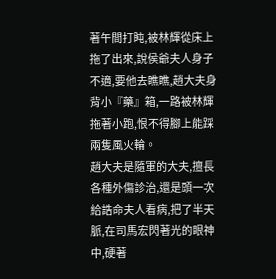著午間打盹,被林輝從床上拖了出來,說侯爺夫人身子不適,要他去瞧瞧,趙大夫身背小『藥』箱,一路被林輝拖著小跑,恨不得腳上能踩兩隻風火輪。
趙大夫是隨軍的大夫,擅長各種外傷診治,還是頭一次給誥命夫人看病,把了半天脈,在司馬宏閃著光的眼神中,硬著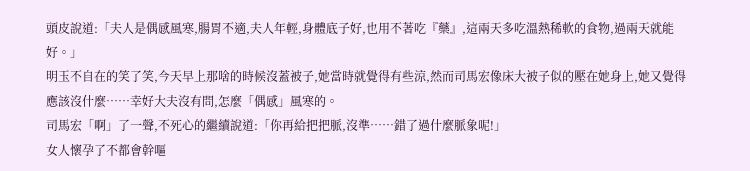頭皮說道:「夫人是偶感風寒,腸胃不適,夫人年輕,身體底子好,也用不著吃『藥』,這兩天多吃溫熱稀軟的食物,過兩天就能好。」
明玉不自在的笑了笑,今天早上那啥的時候沒蓋被子,她當時就覺得有些涼,然而司馬宏像床大被子似的壓在她身上,她又覺得應該沒什麼……幸好大夫沒有問,怎麼「偶感」風寒的。
司馬宏「啊」了一聲,不死心的繼續說道:「你再給把把脈,沒準……錯了過什麼脈象呢!」
女人懷孕了不都會幹嘔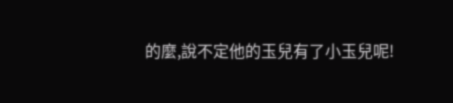的麼,說不定他的玉兒有了小玉兒呢!